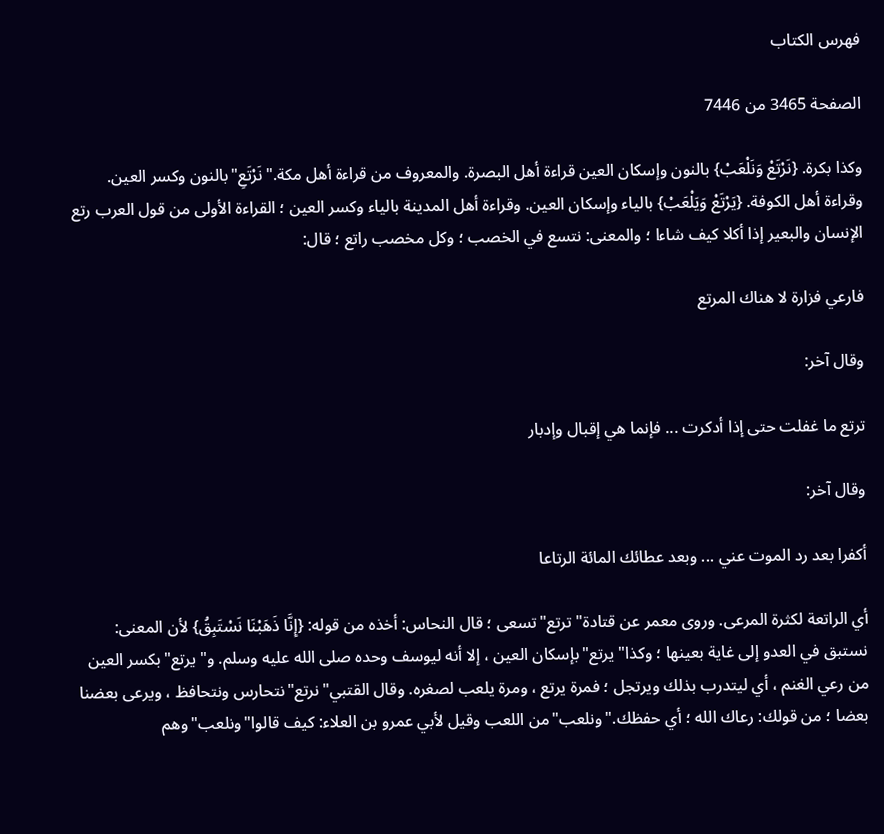فهرس الكتاب

الصفحة 3465 من 7446

وكذا بكرة. {نَرْتَعْ وَنَلْعَبْ} بالنون وإسكان العين قراءة أهل البصرة. والمعروف من قراءة أهل مكة."نَرْتَعِ"بالنون وكسر العين. وقراءة أهل الكوفة. {يَرْتَعْ وَيَلْعَبْ} بالياء وإسكان العين. وقراءة أهل المدينة بالياء وكسر العين ؛ القراءة الأولى من قول العرب رتع الإنسان والبعير إذا أكلا كيف شاءا ؛ والمعنى: نتسع في الخصب ؛ وكل مخصب راتع ؛ قال:

فارعي فزارة لا هناك المرتع

وقال آخر:

ترتع ما غفلت حتى إذا أدكرت ... فإنما هي إقبال وإدبار

وقال آخر:

أكفرا بعد رد الموت عني ... وبعد عطائك المائة الرتاعا

أي الراتعة لكثرة المرعى. وروى معمر عن قتادة"ترتع"تسعى ؛ قال النحاس: أخذه من قوله: {إِنَّا ذَهَبْنَا نَسْتَبِقُ} لأن المعنى: نستبق في العدو إلى غاية بعينها ؛ وكذا"يرتع"بإسكان العين ، إلا أنه ليوسف وحده صلى الله عليه وسلم. و"يرتع"بكسر العين من رعي الغنم ، أي ليتدرب بذلك ويرتجل ؛ فمرة يرتع ، ومرة يلعب لصغره. وقال القتبي"نرتع"نتحارس ونتحافظ ، ويرعى بعضنا بعضا ؛ من قولك: رعاك الله ؛ أي حفظك."ونلعب"من اللعب وقيل لأبي عمرو بن العلاء: كيف قالوا"ونلعب"وهم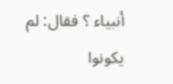أنبياء ؟ فقال: لم يكونوا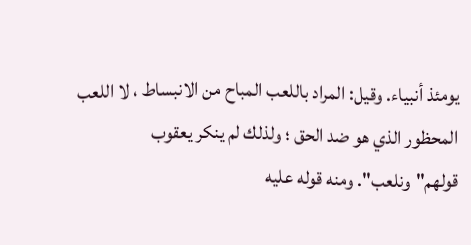يومئذ أنبياء. وقيل: المراد باللعب المباح من الانبساط ، لا اللعب المحظور الذي هو ضد الحق ؛ ولذلك لم ينكر يعقوب قولهم"ونلعب". ومنه قوله عليه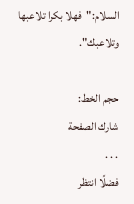السلام:"فهلا بكرا تلاعبها وتلاعبك".

حجم الخط:
شارك الصفحة
. . .
فضلًا انتظر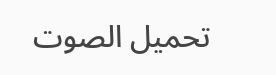تحميل الصوت